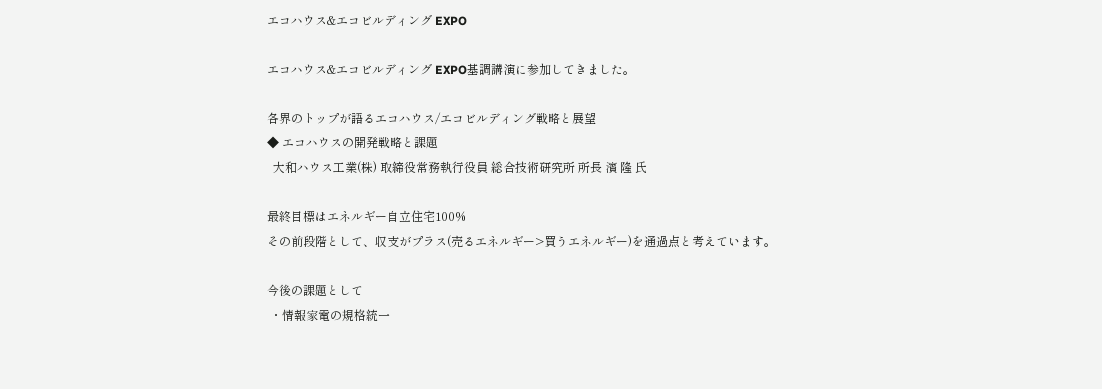エコハウス&エコビルディング EXPO

エコハウス&エコビルディング EXPO基調講演に参加してきました。

各界のトップが語るエコハウス/エコビルディング戦略と展望
◆ エコハウスの開発戦略と課題
  大和ハウス工業(株) 取締役常務執行役員 総合技術研究所 所長 濱 隆 氏

最終目標はエネルギー自立住宅100%
その前段階として、収支がプラス(売るエネルギー>買うエネルギー)を通過点と考えています。

今後の課題として
 ・情報家電の規格統一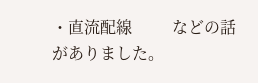・直流配線          などの話がありました。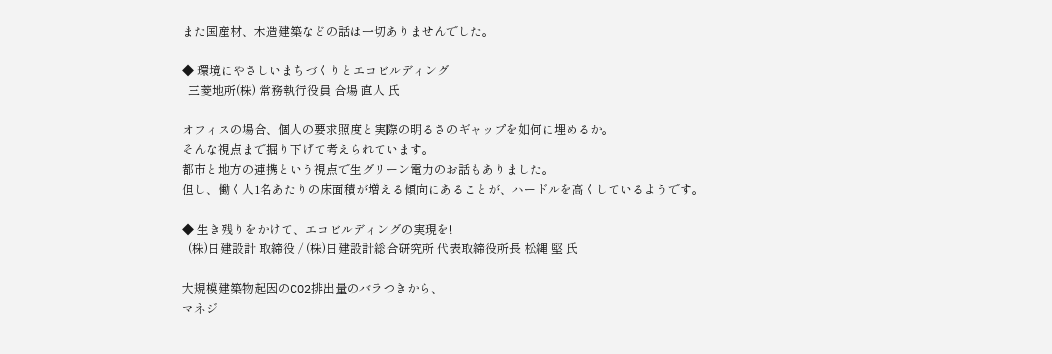また国産材、木造建築などの話は一切ありませんでした。

◆ 環境にやさしいまちづくりとエコビルディング
  三菱地所(株) 常務執行役員 合場 直人 氏

オフィスの場合、個人の要求照度と実際の明るさのギャップを如何に埋めるか。
そんな視点まで掘り下げて考えられています。
都市と地方の連携という視点で生グリーン電力のお話もありました。
但し、働く人1名あたりの床面積が増える傾向にあることが、ハードルを高くしているようです。

◆ 生き残りをかけて、エコビルディングの実現を!
  (株)日建設計 取締役 / (株)日建設計総合研究所 代表取締役所長 松縄 堅 氏

大規模建築物起因のCO2排出量のバラつきから、
マネジ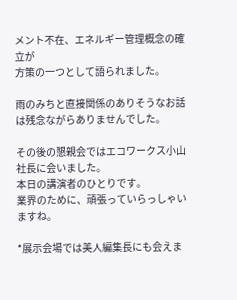メント不在、エネルギー管理概念の確立が
方策の一つとして語られました。

雨のみちと直接関係のありそうなお話は残念ながらありませんでした。

その後の懇親会ではエコワークス小山社長に会いました。
本日の講演者のひとりです。
業界のために、頑張っていらっしゃいますね。

*展示会場では美人編集長にも会えま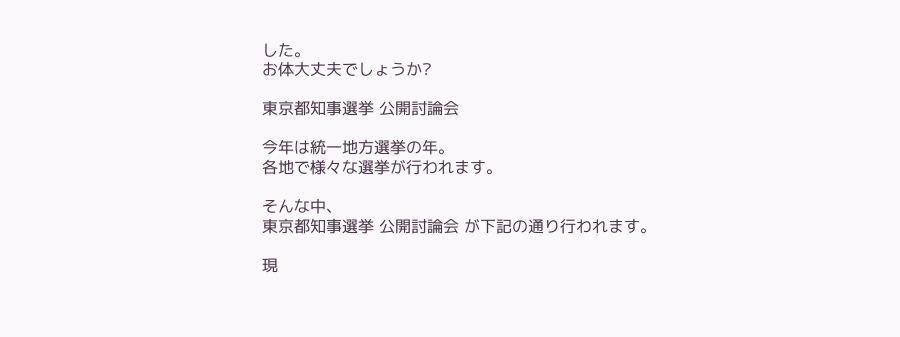した。
お体大丈夫でしょうか?

東京都知事選挙 公開討論会

今年は統一地方選挙の年。
各地で様々な選挙が行われます。

そんな中、
東京都知事選挙 公開討論会 が下記の通り行われます。

現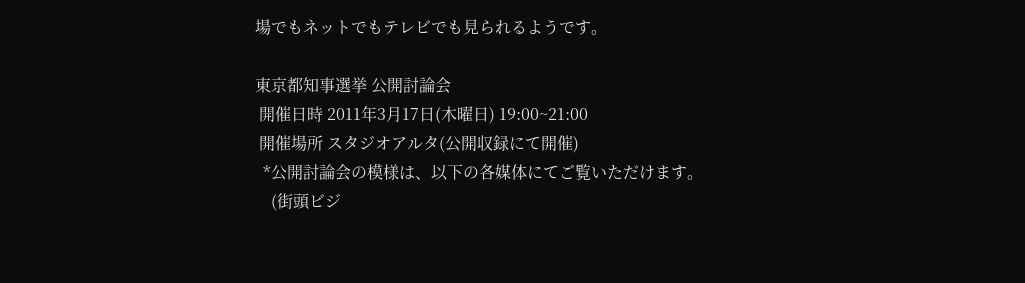場でもネットでもテレビでも見られるようです。

東京都知事選挙 公開討論会
 開催日時 2011年3月17日(木曜日) 19:00~21:00
 開催場所 スタジオアルタ(公開収録にて開催)
  *公開討論会の模様は、以下の各媒体にてご覧いただけます。
    (街頭ビジ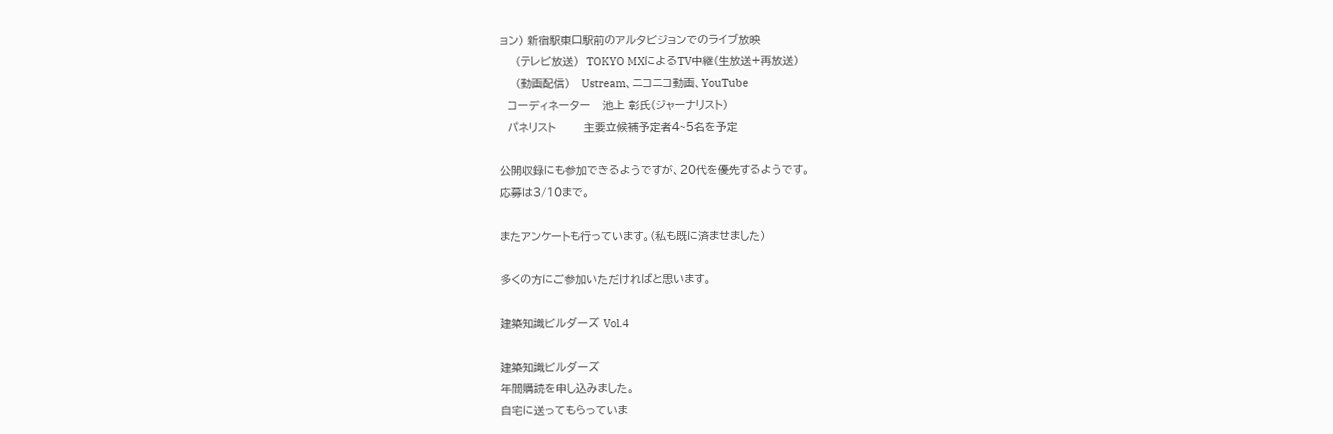ョン) 新宿駅東口駅前のアルタビジョンでのライブ放映
    (テレビ放送)  TOKYO MXによるTV中継(生放送+再放送)
    (動画配信)   Ustream、ニコニコ動画、YouTube
  コーディネーター   池上 彰氏(ジャーナリスト)
  パネリスト       主要立候補予定者4~5名を予定

公開収録にも参加できるようですが、20代を優先するようです。
応募は3/10まで。

またアンケートも行っています。(私も既に済ませました)

多くの方にご参加いただければと思います。

建築知識ビルダーズ Vol.4

建築知識ビルダーズ
年間購読を申し込みました。
自宅に送ってもらっていま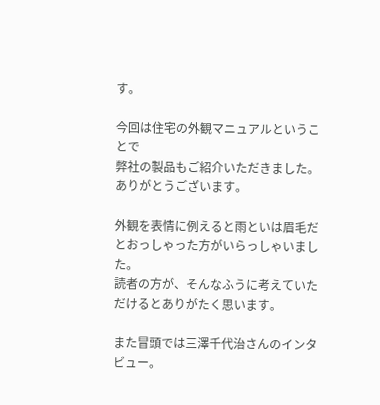す。

今回は住宅の外観マニュアルということで
弊社の製品もご紹介いただきました。
ありがとうございます。

外観を表情に例えると雨といは眉毛だとおっしゃった方がいらっしゃいました。
読者の方が、そんなふうに考えていただけるとありがたく思います。

また冒頭では三澤千代治さんのインタビュー。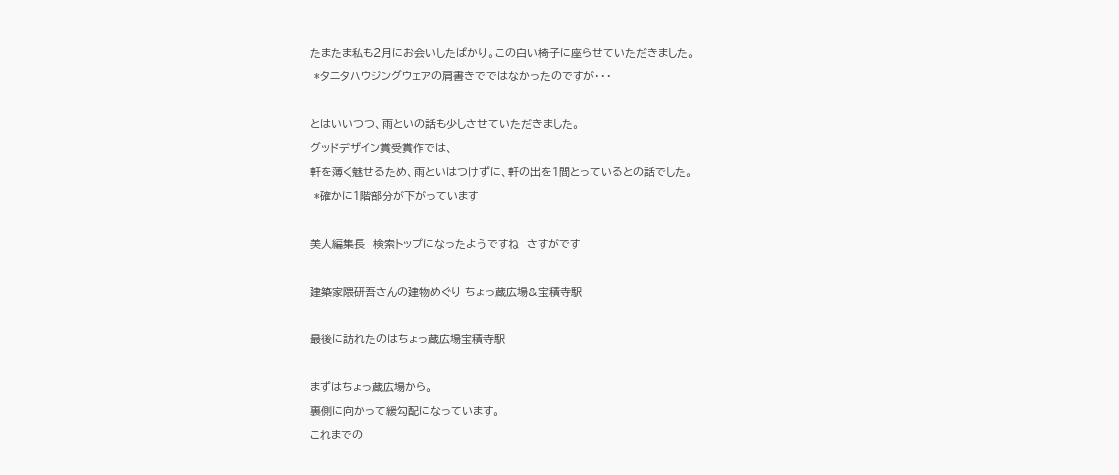たまたま私も2月にお会いしたばかり。この白い椅子に座らせていただきました。
 *タニタハウジングウェアの肩書きでではなかったのですが・・・

とはいいつつ、雨といの話も少しさせていただきました。
グッドデザイン賞受賞作では、
軒を薄く魅せるため、雨といはつけずに、軒の出を1間とっているとの話でした。
 *確かに1階部分が下がっています

美人編集長  検索トップになったようですね  さすがです

建築家隈研吾さんの建物めぐり ちょっ蔵広場&宝積寺駅

最後に訪れたのはちょっ蔵広場宝積寺駅

まずはちょっ蔵広場から。
裏側に向かって緩勾配になっています。
これまでの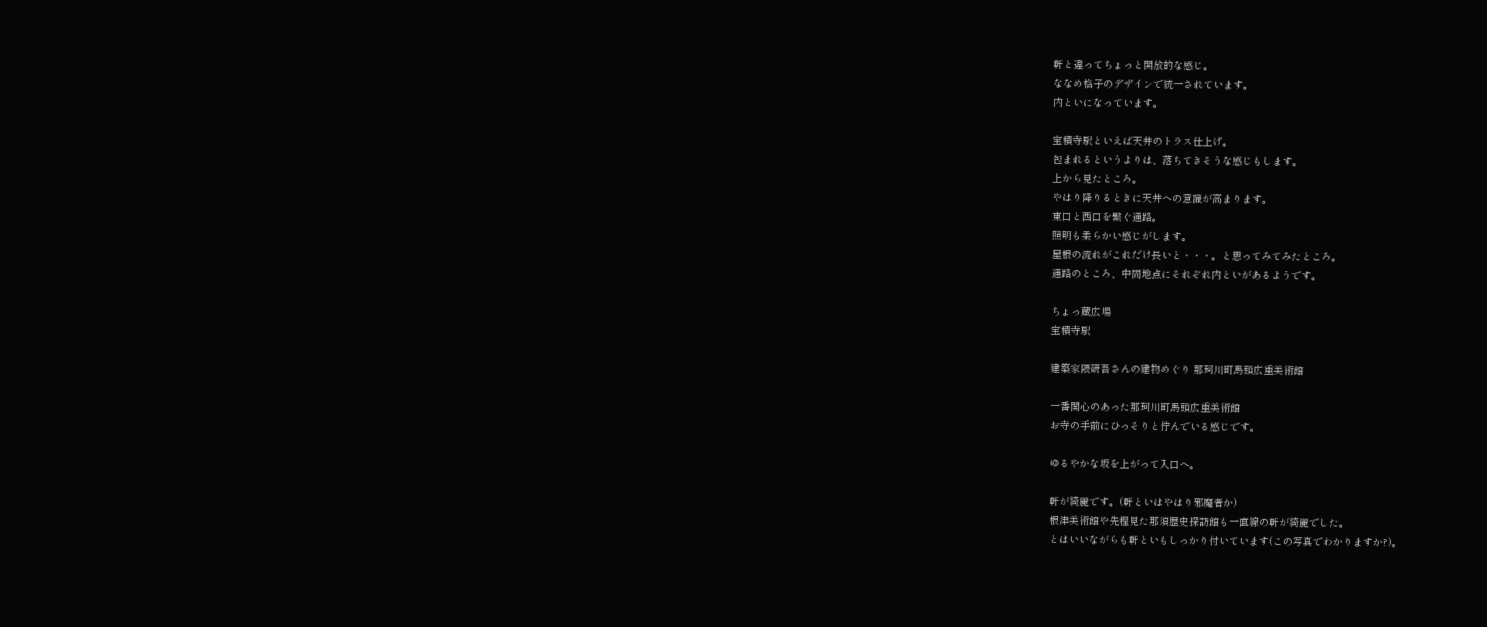軒と違ってちょっと開放的な感じ。
ななめ格子のデザインで統一されています。
内といになっています。

宝積寺駅といえば天井のトラス仕上げ。
包まれるというよりは、落ちてきそうな感じもします。
上から見たところ。
やはり降りるときに天井への意識が高まります。
東口と西口を繋ぐ通路。
照明も柔らかい感じがします。
屋根の流れがこれだけ長いと・・・。と思ってみてみたところ。
通路のところ、中間地点にそれぞれ内といがあるようです。

ちょっ蔵広場
宝積寺駅

建築家隈研吾さんの建物めぐり 那珂川町馬頭広重美術館

一番関心のあった那珂川町馬頭広重美術館
お寺の手前にひっそりと佇んでいる感じです。

ゆるやかな坂を上がって入口へ。

軒が綺麗です。(軒といはやはり邪魔者か)
根津美術館や先程見た那須歴史探訪館も一直線の軒が綺麗でした。
とはいいながらも軒といもしっかり付いています(この写真でわかりますか?)。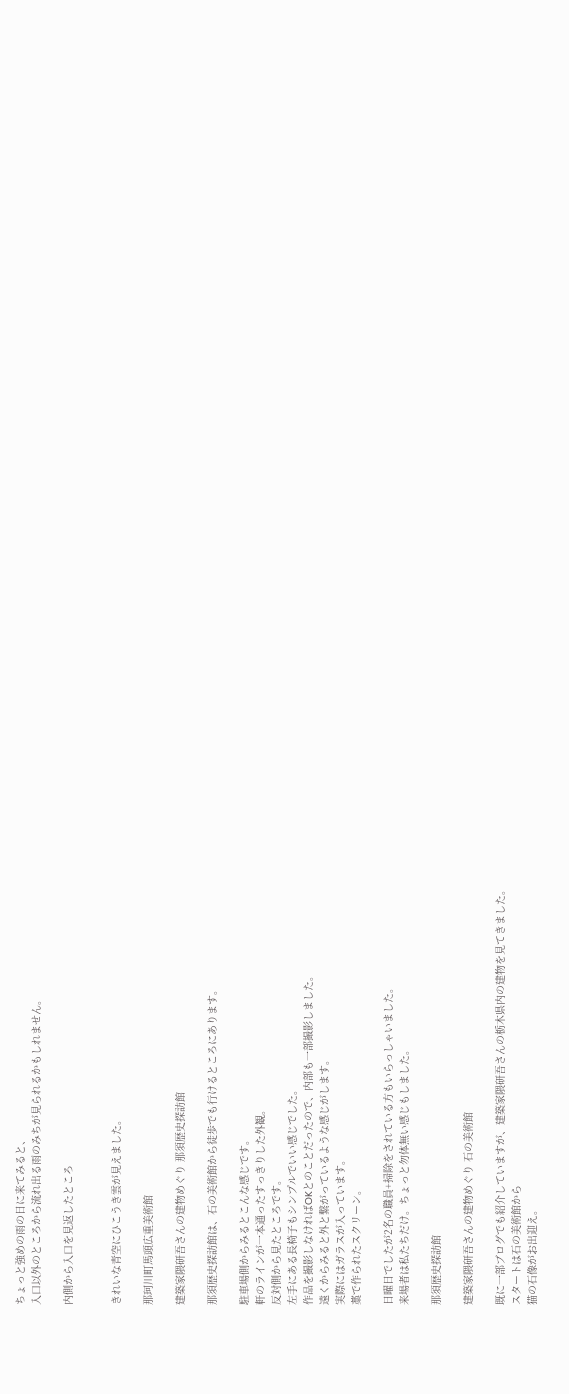ちょっと強めの雨の日に来てみると、
入口以外のところから流れ出る雨のみちが見られるかもしれません。

内側から入口を見返したところ


きれいな青空にひこうき雲が見えました。

那珂川町馬頭広重美術館

建築家隈研吾さんの建物めぐり 那須歴史探訪館

那須歴史探訪館は、石の美術館から徒歩でも行けるところにあります。

駐車場側からみるとこんな感じです。
軒のラインが一本通ったすっきりした外観。
反対側から見たところです。
左手にある長椅子もシンプルでいい感じでした。
作品を撮影しなければOKとのことだったので、内部も一部撮影しました。
遠くからみると外と繋がっているような感じがします。
実際にはガラスが入っています。
藁で作られたスクリーン。

日曜日でしたが2名の職員+掃除をされている方もいらっしゃいました。
来場者は私たちだけ。ちょっと勿体無い感じもしました。

那須歴史探訪館

建築家隈研吾さんの建物めぐり 石の美術館

既に一部ブログでも紹介していますが、建築家隈研吾さんの栃木県内の建物を見てきました。
スタートは石の美術館から
猫の石像がお出迎え。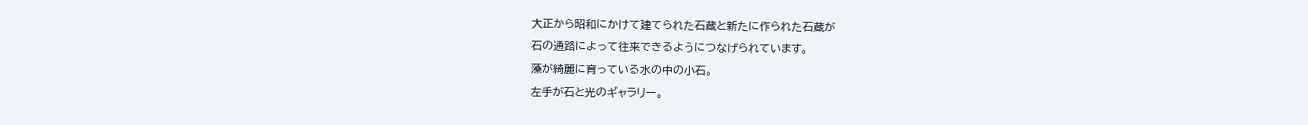大正から昭和にかけて建てられた石蔵と新たに作られた石蔵が
石の通路によって往来できるようにつなげられています。
藻が綺麗に育っている水の中の小石。
左手が石と光のギャラリー。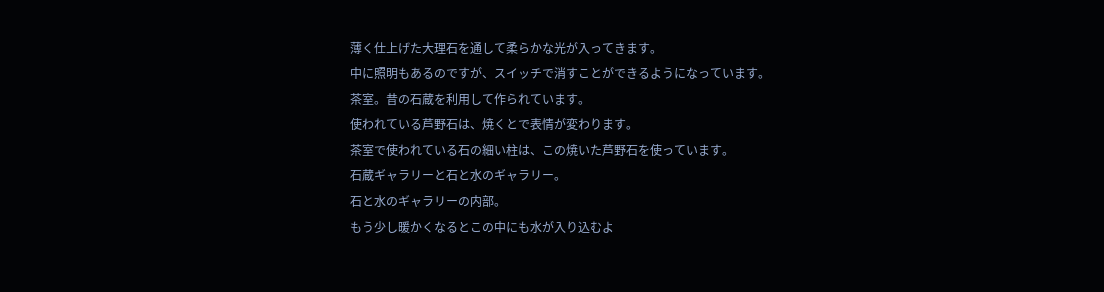薄く仕上げた大理石を通して柔らかな光が入ってきます。
中に照明もあるのですが、スイッチで消すことができるようになっています。
茶室。昔の石蔵を利用して作られています。
使われている芦野石は、焼くとで表情が変わります。
茶室で使われている石の細い柱は、この焼いた芦野石を使っています。
石蔵ギャラリーと石と水のギャラリー。
石と水のギャラリーの内部。
もう少し暖かくなるとこの中にも水が入り込むよ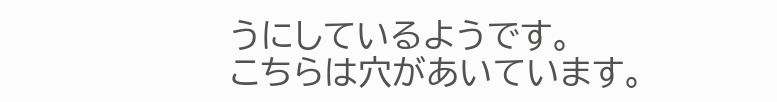うにしているようです。
こちらは穴があいています。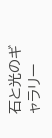石と光のギャラリー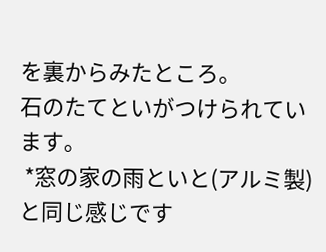を裏からみたところ。
石のたてといがつけられています。
 *窓の家の雨といと(アルミ製)と同じ感じです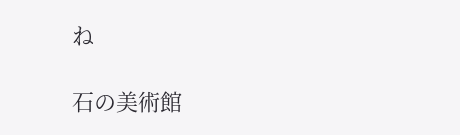ね

石の美術館